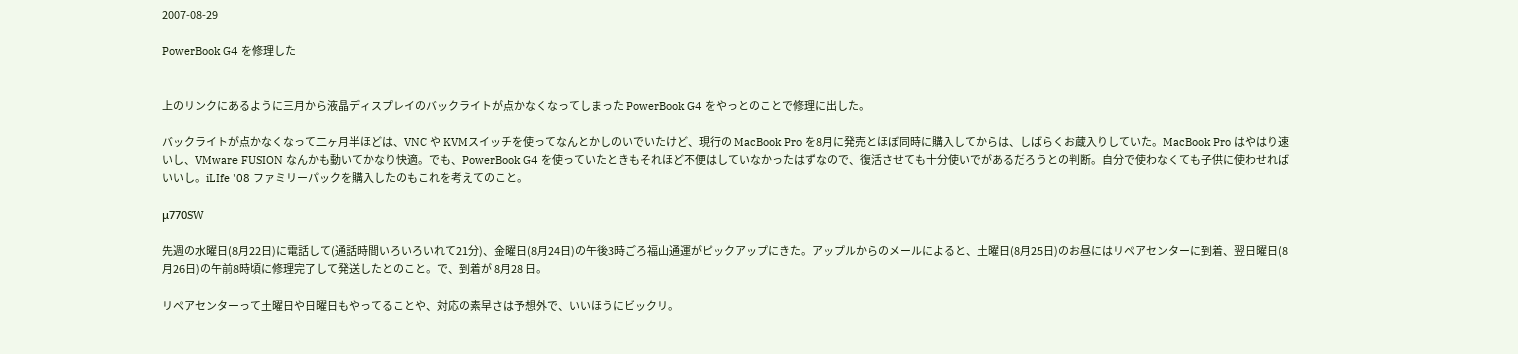2007-08-29

PowerBook G4 を修理した


上のリンクにあるように三月から液晶ディスプレイのバックライトが点かなくなってしまった PowerBook G4 をやっとのことで修理に出した。

バックライトが点かなくなって二ヶ月半ほどは、VNC や KVMスイッチを使ってなんとかしのいでいたけど、現行の MacBook Pro を8月に発売とほぼ同時に購入してからは、しばらくお蔵入りしていた。MacBook Pro はやはり速いし、VMware FUSION なんかも動いてかなり快適。でも、PowerBook G4 を使っていたときもそれほど不便はしていなかったはずなので、復活させても十分使いでがあるだろうとの判断。自分で使わなくても子供に使わせればいいし。iLIfe '08 ファミリーパックを購入したのもこれを考えてのこと。

μ770SW

先週の水曜日(8月22日)に電話して(通話時間いろいろいれて21分)、金曜日(8月24日)の午後3時ごろ福山通運がピックアップにきた。アップルからのメールによると、土曜日(8月25日)のお昼にはリペアセンターに到着、翌日曜日(8月26日)の午前8時頃に修理完了して発送したとのこと。で、到着が 8月28 日。

リペアセンターって土曜日や日曜日もやってることや、対応の素早さは予想外で、いいほうにビックリ。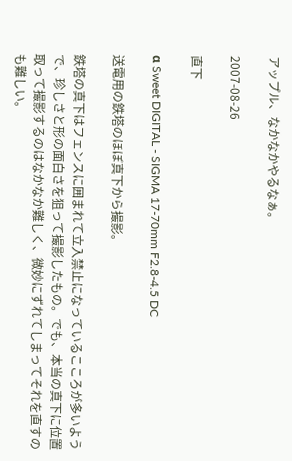アップル、なかなかやるなぁ。

2007-08-26

直下

α Sweet DIGITAL - SIGMA 17-70mm F2.8-4.5 DC

送電用の鉄塔のほぼ真下から撮影。

鉄塔の真下はフェンスに囲まれて立入禁止になっているこころが多いようで、珍しさと形の面白さを狙って撮影したもの。でも、本当の真下に位置取って撮影するのはなかなか難しく、微妙にずれてしまってそれを直すのも難しい。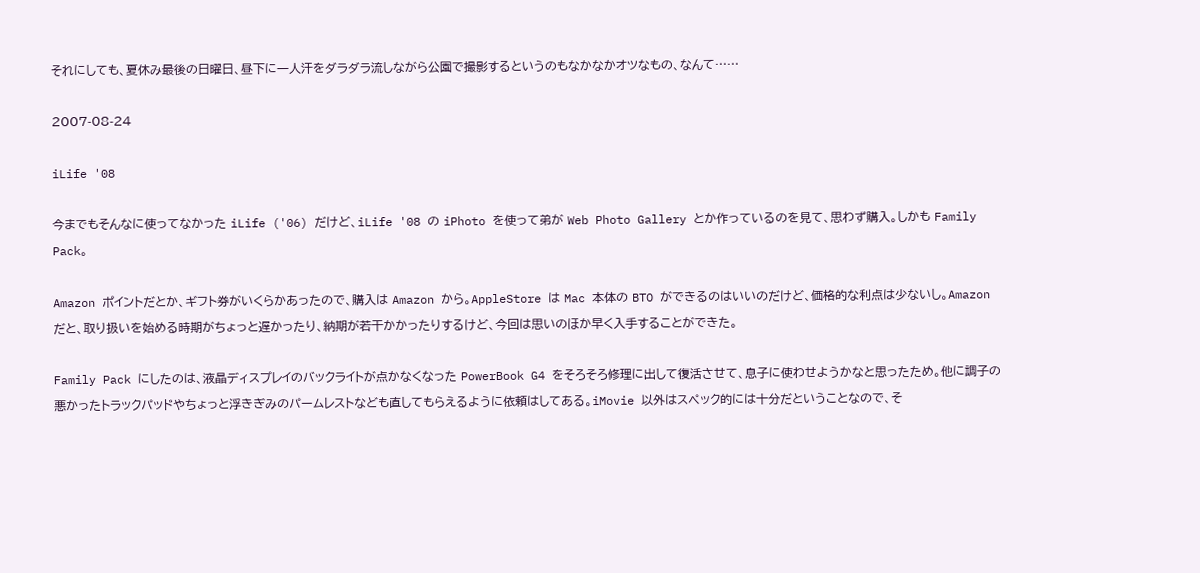それにしても、夏休み最後の日曜日、昼下に一人汗をダラダラ流しながら公園で撮影するというのもなかなかオツなもの、なんて……

2007-08-24

iLife '08

今までもそんなに使ってなかった iLife ('06) だけど、iLife '08 の iPhoto を使って弟が Web Photo Gallery とか作っているのを見て、思わず購入。しかも Family Pack。

Amazon ポイントだとか、ギフト券がいくらかあったので、購入は Amazon から。AppleStore は Mac 本体の BTO ができるのはいいのだけど、価格的な利点は少ないし。Amazon だと、取り扱いを始める時期がちょっと遅かったり、納期が若干かかったりするけど、今回は思いのほか早く入手することができた。

Family Pack にしたのは、液晶ディスプレイのバックライトが点かなくなった PowerBook G4 をそろそろ修理に出して復活させて、息子に使わせようかなと思ったため。他に調子の悪かったトラックパッドやちょっと浮きぎみのパームレストなども直してもらえるように依頼はしてある。iMovie 以外はスペック的には十分だということなので、そ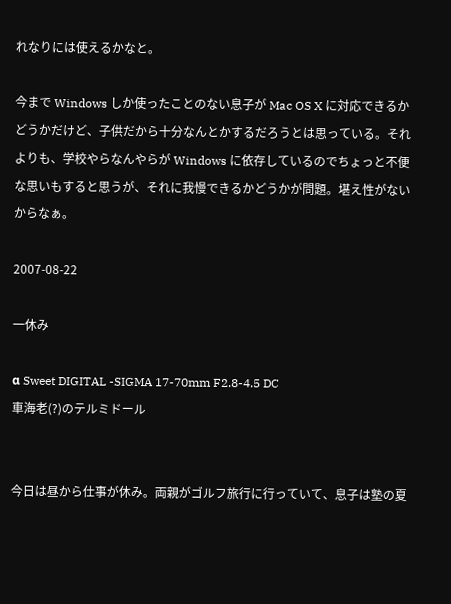れなりには使えるかなと。

今まで Windows しか使ったことのない息子が Mac OS X に対応できるかどうかだけど、子供だから十分なんとかするだろうとは思っている。それよりも、学校やらなんやらが Windows に依存しているのでちょっと不便な思いもすると思うが、それに我慢できるかどうかが問題。堪え性がないからなぁ。

2007-08-22

一休み

α Sweet DIGITAL -SIGMA 17-70mm F2.8-4.5 DC
車海老(?)のテルミドール


今日は昼から仕事が休み。両親がゴルフ旅行に行っていて、息子は塾の夏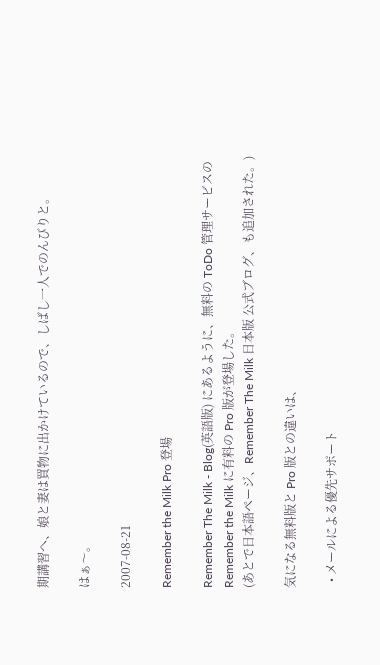期講習へ、娘と妻は買物に出かけているので、しばし一人でのんびりと。

はぁ〜。

2007-08-21

Remember the Milk Pro 登場

Remember The Milk - Blog(英語版) にあるように、無料の ToDo 管理サービスの Remember the Milk に有料の Pro 版が登場した。
(あとで日本語ページ、Remember The Milk 日本版 公式ブログ、も追加された。)

気になる無料版と Pro 版との違いは、

  • メールによる優先サポート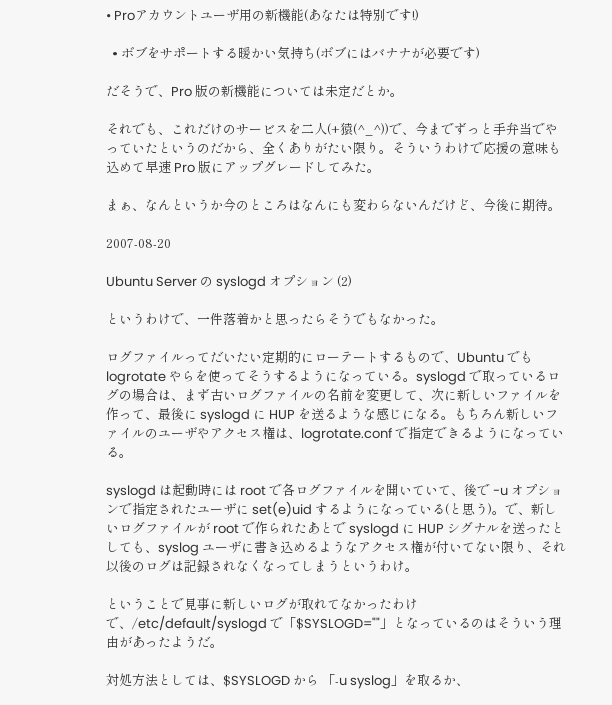• Proアカウントユーザ用の新機能(あなたは特別です!)

  • ボブをサポートする暖かい気持ち(ボブにはバナナが必要です)

だそうで、Pro 版の新機能については未定だとか。

それでも、これだけのサービスを二人(+猿(^_^))で、今までずっと手弁当でやっていたというのだから、全くありがたい限り。そういうわけで応援の意味も込めて早速 Pro 版にアップグレードしてみた。

まぁ、なんというか今のところはなんにも変わらないんだけど、今後に期待。

2007-08-20

Ubuntu Server の syslogd オプション (2)

というわけで、一件落着かと思ったらそうでもなかった。

ログファイルってだいたい定期的にローテートするもので、Ubuntu でも logrotate やらを使ってそうするようになっている。syslogd で取っているログの場合は、まず古いログファイルの名前を変更して、次に新しいファイルを作って、最後に syslogd に HUP を送るような感じになる。もちろん新しいファイルのユーザやアクセス権は、logrotate.conf で指定できるようになっている。

syslogd は起動時には root で各ログファイルを開いていて、後で -u オプションで指定されたユーザに set(e)uid するようになっている(と思う)。で、新しいログファイルが root で作られたあとで syslogd に HUP シグナルを送ったとしても、syslog ユーザに書き込めるようなアクセス権が付いてない限り、それ以後のログは記録されなくなってしまうというわけ。

ということで見事に新しいログが取れてなかったわけで、/etc/default/syslogd で「$SYSLOGD=""」となっているのはそういう理由があったようだ。

対処方法としては、$SYSLOGD から 「-u syslog」を取るか、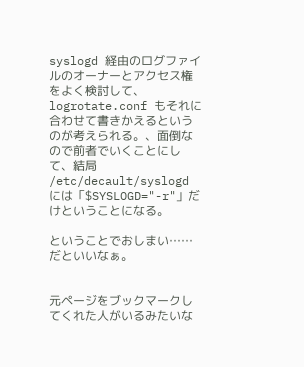syslogd 経由のログファイルのオーナーとアクセス権をよく検討して、logrotate.conf もそれに合わせて書きかえるというのが考えられる。、面倒なので前者でいくことにして、結局 /etc/decault/syslogd には「$SYSLOGD="-r"」だけということになる。

ということでおしまい……だといいなぁ。


元ページをブックマークしてくれた人がいるみたいな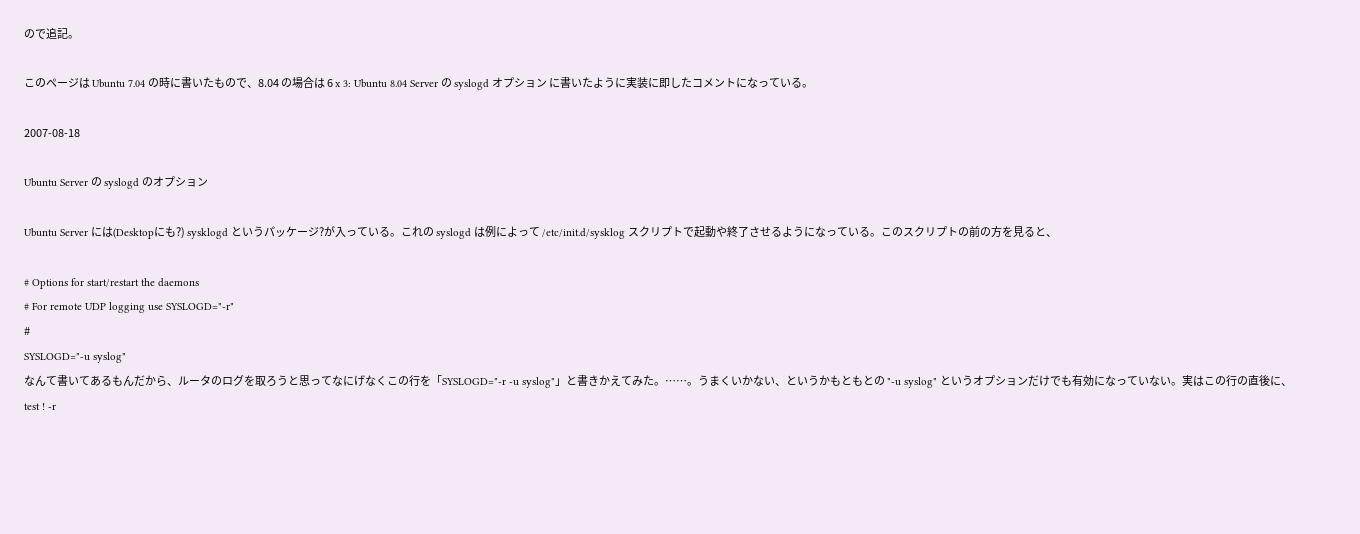ので追記。

このページは Ubuntu 7.04 の時に書いたもので、8.04 の場合は 6 x 3: Ubuntu 8.04 Server の syslogd オプション に書いたように実装に即したコメントになっている。

2007-08-18

Ubuntu Server の syslogd のオプション

Ubuntu Server には(Desktopにも?) sysklogd というパッケージ?が入っている。これの syslogd は例によって /etc/init.d/sysklog スクリプトで起動や終了させるようになっている。このスクリプトの前の方を見ると、

# Options for start/restart the daemons
# For remote UDP logging use SYSLOGD="-r"
#
SYSLOGD="-u syslog"
なんて書いてあるもんだから、ルータのログを取ろうと思ってなにげなくこの行を「SYSLOGD="-r -u syslog"」と書きかえてみた。……。うまくいかない、というかもともとの "-u syslog" というオプションだけでも有効になっていない。実はこの行の直後に、
test ! -r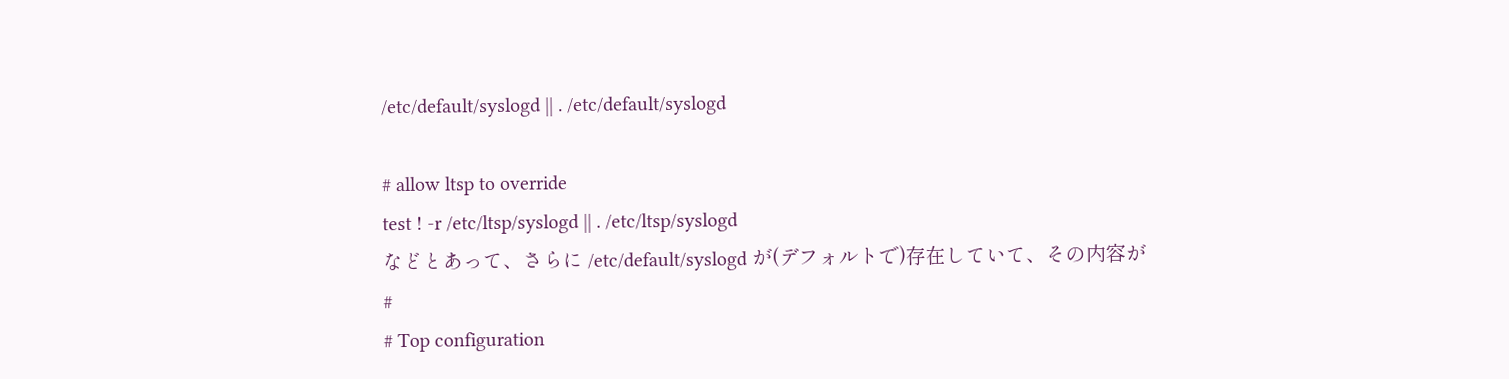/etc/default/syslogd || . /etc/default/syslogd

# allow ltsp to override
test ! -r /etc/ltsp/syslogd || . /etc/ltsp/syslogd
などとあって、さらに /etc/default/syslogd が(デフォルトで)存在していて、その内容が
#
# Top configuration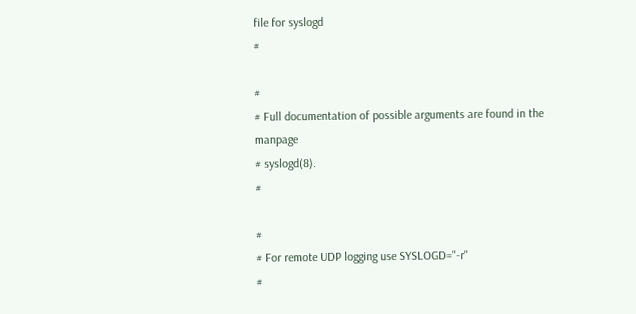file for syslogd
#

#
# Full documentation of possible arguments are found in the manpage
# syslogd(8).
#

#
# For remote UDP logging use SYSLOGD="-r"
#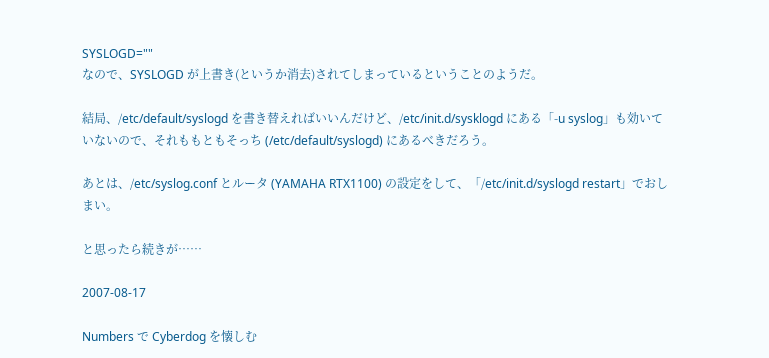SYSLOGD=""
なので、SYSLOGD が上書き(というか消去)されてしまっているということのようだ。

結局、/etc/default/syslogd を書き替えればいいんだけど、/etc/init.d/sysklogd にある「-u syslog」も効いていないので、それももともそっち (/etc/default/syslogd) にあるべきだろう。

あとは、/etc/syslog.conf とルータ (YAMAHA RTX1100) の設定をして、「/etc/init.d/syslogd restart」でおしまい。

と思ったら続きが……

2007-08-17

Numbers で Cyberdog を懐しむ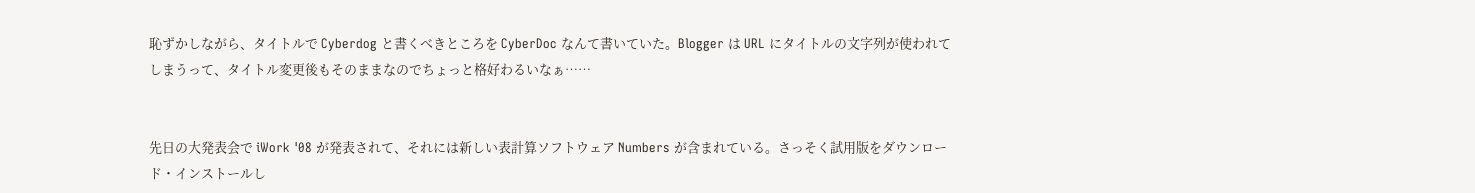恥ずかしながら、タイトルで Cyberdog と書くべきところを CyberDoc なんて書いていた。Blogger は URL にタイトルの文字列が使われてしまうって、タイトル変更後もそのままなのでちょっと格好わるいなぁ……


先日の大発表会で iWork '08 が発表されて、それには新しい表計算ソフトウェア Numbers が含まれている。さっそく試用版をダウンロード・インストールし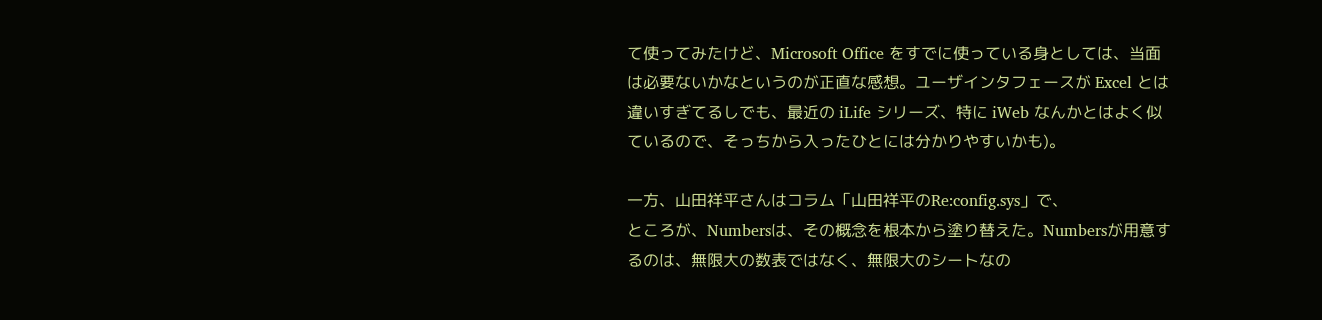て使ってみたけど、Microsoft Office をすでに使っている身としては、当面は必要ないかなというのが正直な感想。ユーザインタフェースが Excel とは違いすぎてるしでも、最近の iLife シリーズ、特に iWeb なんかとはよく似ているので、そっちから入ったひとには分かりやすいかも)。

一方、山田祥平さんはコラム「山田祥平のRe:config.sys」で、
ところが、Numbersは、その概念を根本から塗り替えた。Numbersが用意するのは、無限大の数表ではなく、無限大のシートなの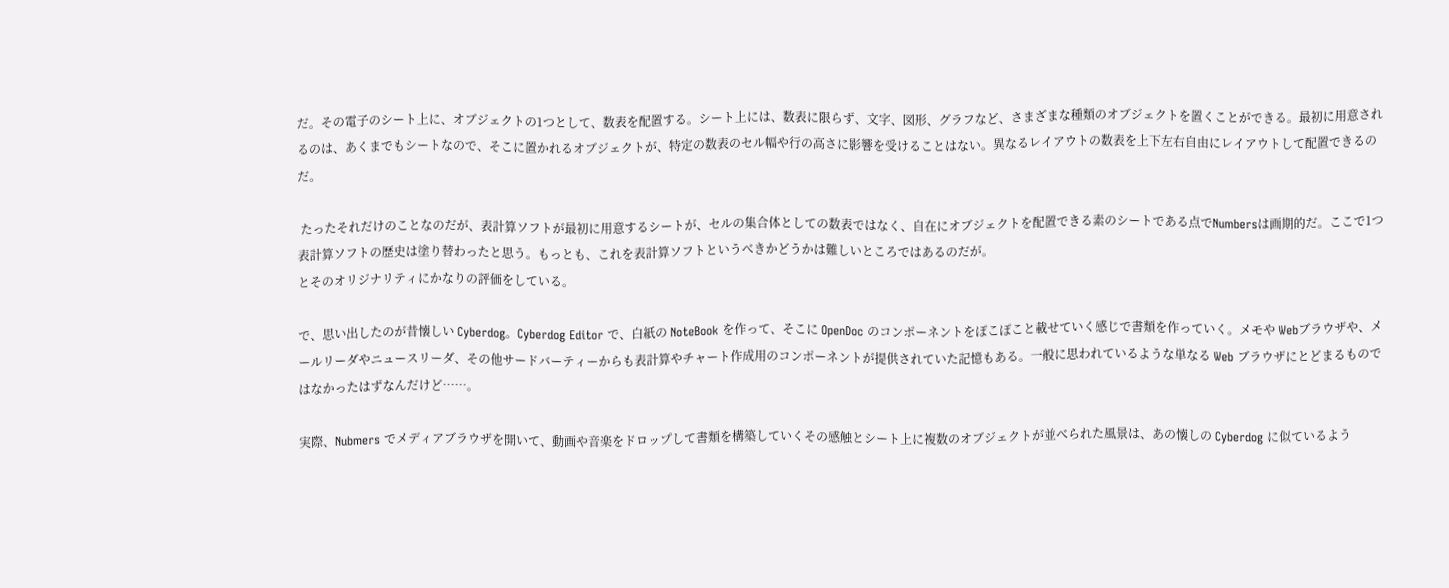だ。その電子のシート上に、オブジェクトの1つとして、数表を配置する。シート上には、数表に限らず、文字、図形、グラフなど、さまざまな種類のオブジェクトを置くことができる。最初に用意されるのは、あくまでもシートなので、そこに置かれるオブジェクトが、特定の数表のセル幅や行の高さに影響を受けることはない。異なるレイアウトの数表を上下左右自由にレイアウトして配置できるのだ。

 たったそれだけのことなのだが、表計算ソフトが最初に用意するシートが、セルの集合体としての数表ではなく、自在にオブジェクトを配置できる素のシートである点でNumbersは画期的だ。ここで1つ表計算ソフトの歴史は塗り替わったと思う。もっとも、これを表計算ソフトというべきかどうかは難しいところではあるのだが。
とそのオリジナリティにかなりの評価をしている。

で、思い出したのが昔懐しい Cyberdog。Cyberdog Editor で、白紙の NoteBook を作って、そこに OpenDoc のコンポーネントをぽこぽこと載せていく感じで書類を作っていく。メモや Webブラウザや、メールリーダやニュースリーダ、その他サードバーティーからも表計算やチャート作成用のコンポーネントが提供されていた記憶もある。一般に思われているような単なる Web ブラウザにとどまるものではなかったはずなんだけど……。

実際、Nubmers でメディアブラウザを開いて、動画や音楽をドロップして書類を構築していくその感触とシート上に複数のオブジェクトが並べられた風景は、あの懐しの Cyberdog に似ているよう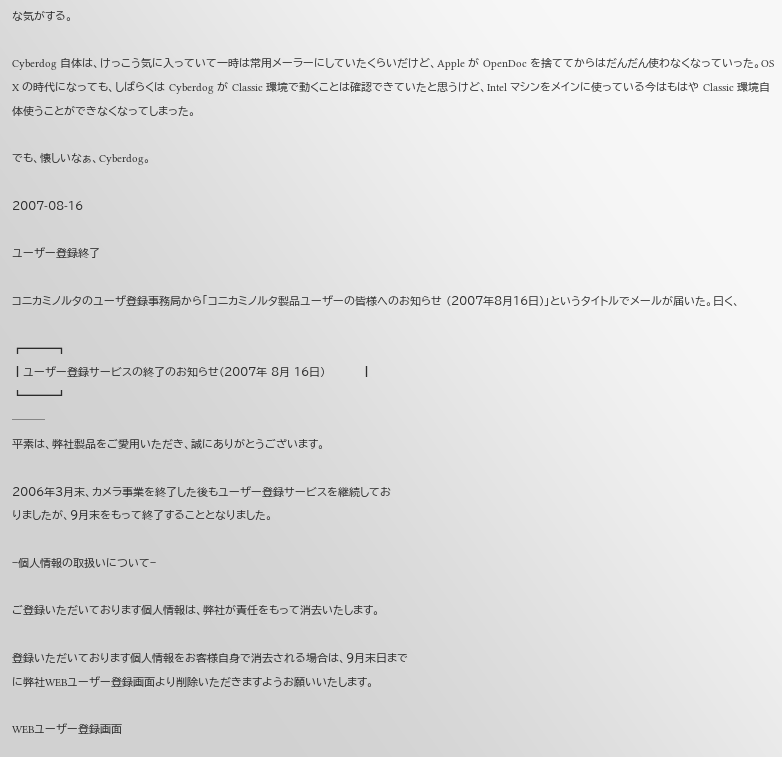な気がする。

Cyberdog 自体は、けっこう気に入っていて一時は常用メーラーにしていたくらいだけど、Apple が OpenDoc を捨ててからはだんだん使わなくなっていった。OS X の時代になっても、しばらくは Cyberdog が Classic 環境で動くことは確認できていたと思うけど、Intel マシンをメインに使っている今はもはや Classic 環境自体使うことができなくなってしまった。

でも、懐しいなぁ、Cyberdog。

2007-08-16

ユーザー登録終了

コニカミノルタのユーザ登録事務局から「コニカミノルタ製品ユーザーの皆様へのお知らせ (2007年8月16日)」というタイトルでメールが届いた。曰く、

┏━━━┓
┃ユーザー登録サービスの終了のお知らせ(2007年 8月 16日)         ┃
┗━━━┛
───
平素は、弊社製品をご愛用いただき、誠にありがとうございます。

2006年3月末、カメラ事業を終了した後もユーザー登録サービスを継続してお
りましたが、9月末をもって終了することとなりました。

−個人情報の取扱いについて−

ご登録いただいております個人情報は、弊社が責任をもって消去いたします。

登録いただいております個人情報をお客様自身で消去される場合は、9月末日まで
に弊社WEBユーザー登録画面より削除いただきますようお願いいたします。

WEBユーザー登録画面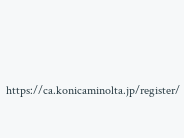https://ca.konicaminolta.jp/register/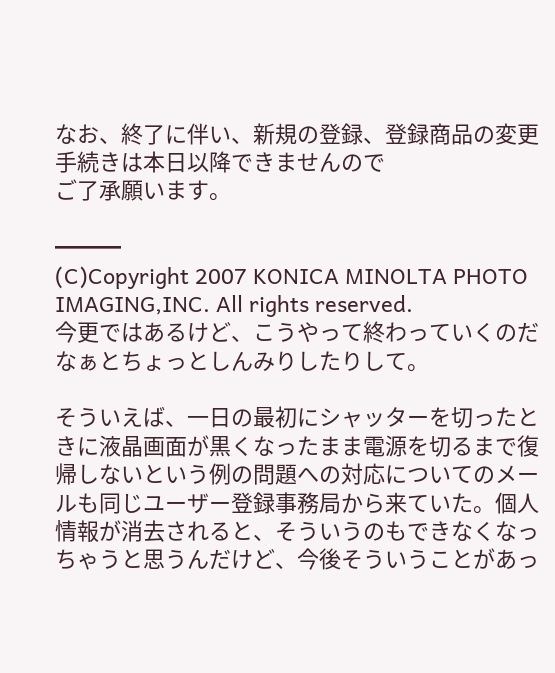なお、終了に伴い、新規の登録、登録商品の変更手続きは本日以降できませんので
ご了承願います。

━━━
(C)Copyright 2007 KONICA MINOLTA PHOTO IMAGING,INC. All rights reserved.
今更ではあるけど、こうやって終わっていくのだなぁとちょっとしんみりしたりして。

そういえば、一日の最初にシャッターを切ったときに液晶画面が黒くなったまま電源を切るまで復帰しないという例の問題への対応についてのメールも同じユーザー登録事務局から来ていた。個人情報が消去されると、そういうのもできなくなっちゃうと思うんだけど、今後そういうことがあっ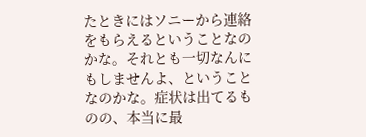たときにはソニーから連絡をもらえるということなのかな。それとも一切なんにもしませんよ、ということなのかな。症状は出てるものの、本当に最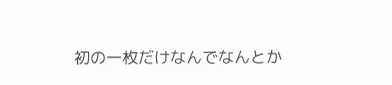初の一枚だけなんでなんとか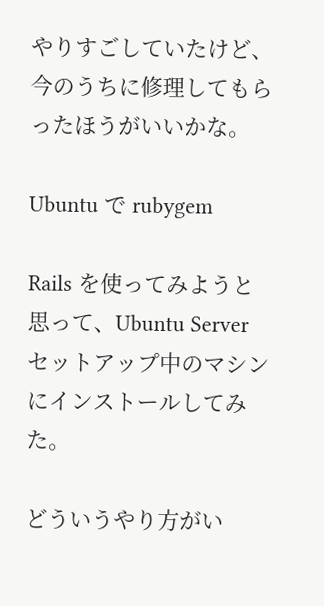やりすごしていたけど、今のうちに修理してもらったほうがいいかな。

Ubuntu で rubygem

Rails を使ってみようと思って、Ubuntu Server セットアップ中のマシンにインストールしてみた。

どういうやり方がい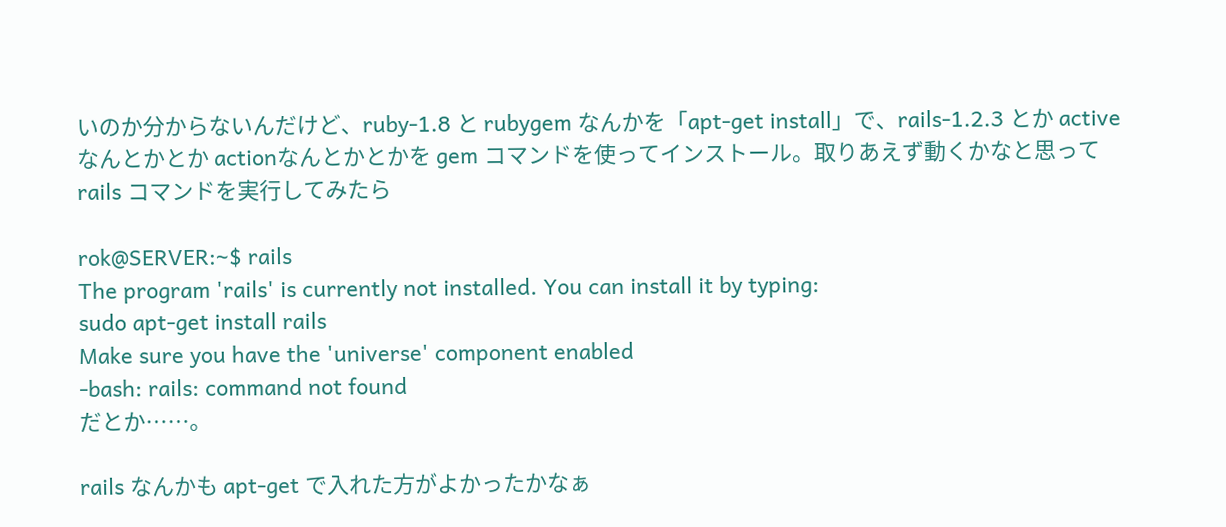いのか分からないんだけど、ruby-1.8 と rubygem なんかを「apt-get install」で、rails-1.2.3 とか activeなんとかとか actionなんとかとかを gem コマンドを使ってインストール。取りあえず動くかなと思って rails コマンドを実行してみたら

rok@SERVER:~$ rails
The program 'rails' is currently not installed. You can install it by typing:
sudo apt-get install rails
Make sure you have the 'universe' component enabled
-bash: rails: command not found
だとか……。

rails なんかも apt-get で入れた方がよかったかなぁ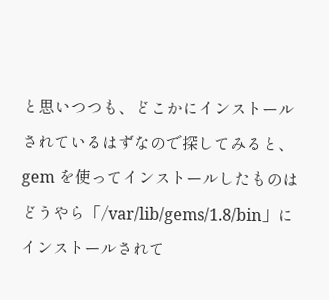と思いつつも、どこかにインストールされているはずなので探してみると、gem を使ってインストールしたものはどうやら「/var/lib/gems/1.8/bin」にインストールされて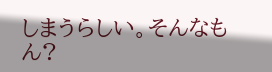しまうらしい。そんなもん?